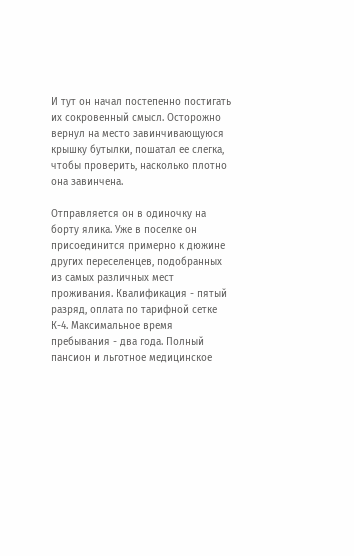И тут он начал постепенно постигать их сокровенный смысл. Осторожно вернул на место завинчивающуюся крышку бутылки, пошатал ее слегка, чтобы проверить, насколько плотно она завинчена.

Отправляется он в одиночку на борту ялика. Уже в поселке он присоединится примерно к дюжине других переселенцев, подобранных из самых различных мест проживания. Квалификация - пятый разряд, оплата по тарифной сетке К-4. Максимальное время пребывания - два года. Полный пансион и льготное медицинское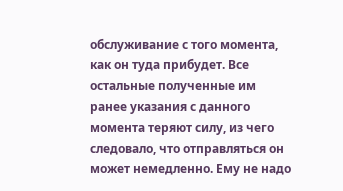обслуживание с того момента, как он туда прибудет. Все остальные полученные им ранее указания с данного момента теряют силу, из чего следовало, что отправляться он может немедленно. Ему не надо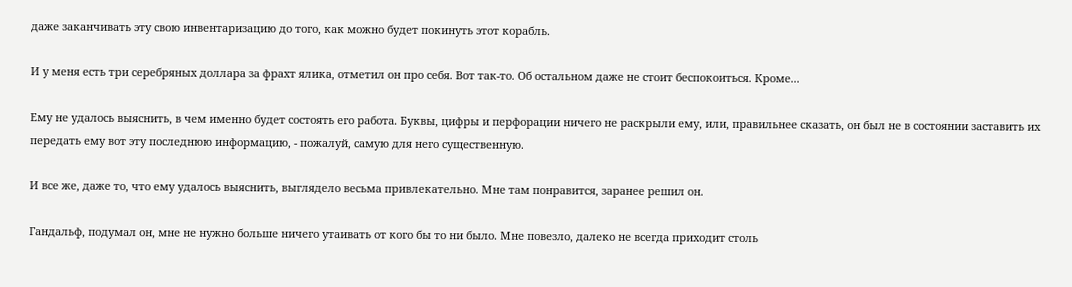даже заканчивать эту свою инвентаризацию до того, как можно будет покинуть этот корабль.

И у меня есть три серебряных доллара за фрахт ялика, отметил он про себя. Вот так-то. Об остальном даже не стоит беспокоиться. Кроме...

Ему не удалось выяснить, в чем именно будет состоять его работа. Буквы, цифры и перфорации ничего не раскрыли ему, или, правильнее сказать, он был не в состоянии заставить их передать ему вот эту последнюю информацию, - пожалуй, самую для него существенную.

И все же, даже то, что ему удалось выяснить, выглядело весьма привлекательно. Мне там понравится, заранее решил он.

Гандальф, подумал он, мне не нужно больше ничего утаивать от кого бы то ни было. Мне повезло, далеко не всегда приходит столь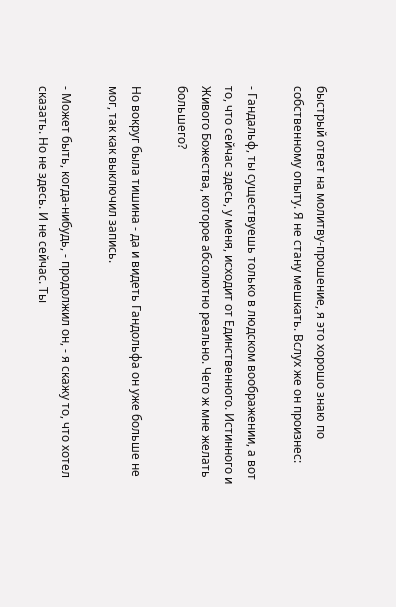быстрый ответ на молитву-прошение, я это хорошо знаю по собственному опыту. Я не стану мешкать. Вслух же он произнес:

- Гандальф, ты существуешь только в людском воображении, а вот то, что сейчас здесь, у меня, исходит от Единственного. Истинного и Живого Божества, которое абсолютно реально. Чего ж мне желать большего?

Но вокруг была тишина - да и видеть Гандольфа он уже больше не мог, так как выключил запись.

- Может быть, когда-нибудь, - продолжил он, - я скажу то, что хотел сказать. Но не здесь. И не сейчас. Ты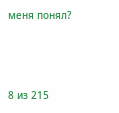меня понял?



8 из 215